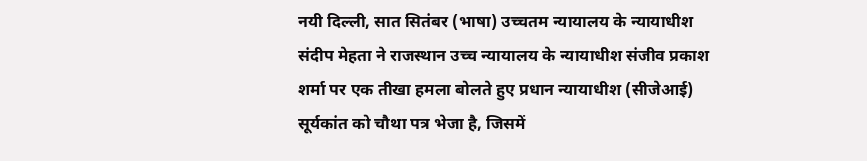नयी दिल्ली, सात सितंबर (भाषा) उच्चतम न्यायालय के न्यायाधीश संदीप मेहता ने राजस्थान उच्च न्यायालय के न्यायाधीश संजीव प्रकाश शर्मा पर एक तीखा हमला बोलते हुए प्रधान न्यायाधीश (सीजेआई) सूर्यकांत को चौथा पत्र भेजा है, जिसमें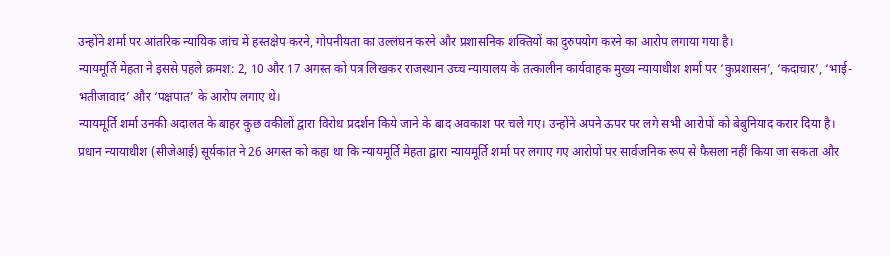उन्होंने शर्मा पर आंतरिक न्यायिक जांच में हस्तक्षेप करने, गोपनीयता का उल्लंघन करने और प्रशासनिक शक्तियों का दुरुपयोग करने का आरोप लगाया गया है।
न्यायमूर्ति मेहता ने इससे पहले क्रमश: 2, 10 और 17 अगस्त को पत्र लिखकर राजस्थान उच्च न्यायालय के तत्कालीन कार्यवाहक मुख्य न्यायाधीश शर्मा पर ‘कुप्रशासन’, ‘कदाचार’, ‘भाई-भतीजावाद’ और ‘पक्षपात’ के आरोप लगाए थे।
न्यायमूर्ति शर्मा उनकी अदालत के बाहर कुछ वकीलों द्वारा विरोध प्रदर्शन किये जाने के बाद अवकाश पर चले गए। उन्होंने अपने ऊपर पर लगे सभी आरोपों को बेबुनियाद करार दिया है।
प्रधान न्यायाधीश (सीजेआई) सूर्यकांत ने 26 अगस्त को कहा था कि न्यायमूर्ति मेहता द्वारा न्यायमूर्ति शर्मा पर लगाए गए आरोपों पर सार्वजनिक रूप से फैसला नहीं किया जा सकता और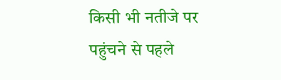किसी भी नतीजे पर पहुंचने से पहले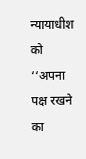न्यायाधीश को ‘‘अपना पक्ष रखने का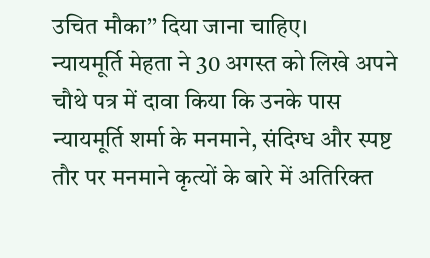उचित मौका’’ दिया जाना चाहिए।
न्यायमूर्ति मेहता ने 30 अगस्त को लिखे अपने चौथे पत्र में दावा किया कि उनके पास न्यायमूर्ति शर्मा के मनमाने, संदिग्ध और स्पष्ट तौर पर मनमाने कृत्यों के बारे में अतिरिक्त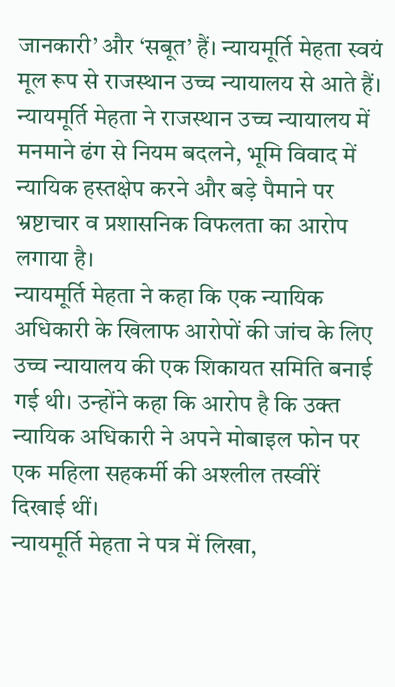जानकारी’ और ‘सबूत’ हैं। न्यायमूर्ति मेहता स्वयं मूल रूप से राजस्थान उच्च न्यायालय से आते हैं।
न्यायमूर्ति मेहता ने राजस्थान उच्च न्यायालय में मनमाने ढंग से नियम बदलने, भूमि विवाद में न्यायिक हस्तक्षेप करने और बड़े पैमाने पर भ्रष्टाचार व प्रशासनिक विफलता का आरोप लगाया है।
न्यायमूर्ति मेहता ने कहा कि एक न्यायिक अधिकारी के खिलाफ आरोपों की जांच के लिए उच्च न्यायालय की एक शिकायत समिति बनाई गई थी। उन्होंने कहा कि आरोप है कि उक्त न्यायिक अधिकारी ने अपने मोबाइल फोन पर एक महिला सहकर्मी की अश्लील तस्वीरें दिखाई थीं।
न्यायमूर्ति मेहता ने पत्र में लिखा,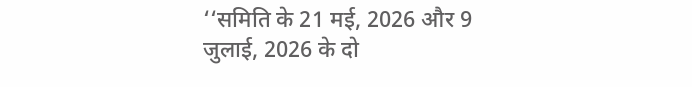‘‘समिति के 21 मई, 2026 और 9 जुलाई, 2026 के दो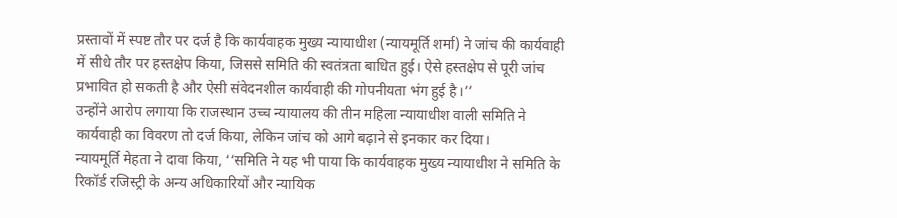प्रस्तावों में स्पष्ट तौर पर दर्ज है कि कार्यवाहक मुख्य न्यायाधीश (न्यायमूर्ति शर्मा) ने जांच की कार्यवाही में सीधे तौर पर हस्तक्षेप किया, जिससे समिति की स्वतंत्रता बाधित हुई। ऐसे हस्तक्षेप से पूरी जांच प्रभावित हो सकती है और ऐसी संवेदनशील कार्यवाही की गोपनीयता भंग हुई है।’’
उन्होंने आरोप लगाया कि राजस्थान उच्च न्यायालय की तीन महिला न्यायाधीश वाली समिति ने कार्यवाही का विवरण तो दर्ज किया, लेकिन जांच को आगे बढ़ाने से इनकार कर दिया।
न्यायमूर्ति मेहता ने दावा किया, ‘‘समिति ने यह भी पाया कि कार्यवाहक मुख्य न्यायाधीश ने समिति के रिकॉर्ड रजिस्ट्री के अन्य अधिकारियों और न्यायिक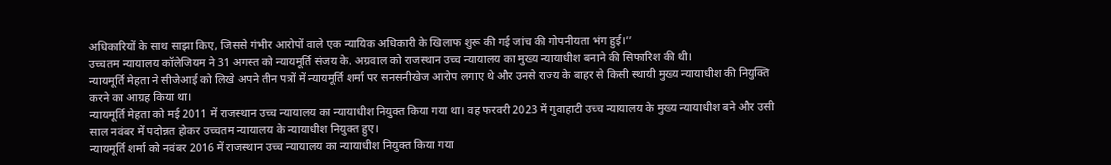अधिकारियों के साथ साझा किए, जिससे गंभीर आरोपों वाले एक न्यायिक अधिकारी के खिलाफ शुरू की गई जांच की गोपनीयता भंग हुई।’’
उच्चतम न्यायालय कॉलेजियम ने 31 अगस्त को न्यायमूर्ति संजय के. अग्रवाल को राजस्थान उच्च न्यायालय का मुख्य न्यायाधीश बनाने की सिफारिश की थी।
न्यायमूर्ति मेहता ने सीजेआई को लिखे अपने तीन पत्रों में न्यायमूर्ति शर्मा पर सनसनीखेज आरोप लगाए थे और उनसे राज्य के बाहर से किसी स्थायी मुख्य न्यायाधीश की नियुक्ति करने का आग्रह किया था।
न्यायमूर्ति मेहता को मई 2011 में राजस्थान उच्च न्यायालय का न्यायाधीश नियुक्त किया गया था। वह फरवरी 2023 में गुवाहाटी उच्च न्यायालय के मुख्य न्यायाधीश बने और उसी साल नवंबर में पदोन्नत होकर उच्चतम न्यायालय के न्यायाधीश नियुक्त हुए।
न्यायमूर्ति शर्मा को नवंबर 2016 में राजस्थान उच्च न्यायालय का न्यायाधीश नियुक्त किया गया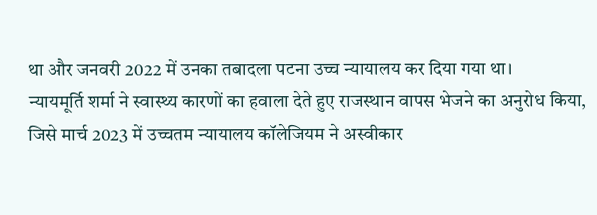था और जनवरी 2022 में उनका तबादला पटना उच्च न्यायालय कर दिया गया था।
न्यायमूर्ति शर्मा ने स्वास्थ्य कारणों का हवाला देते हुए राजस्थान वापस भेजने का अनुरोध किया, जिसे मार्च 2023 में उच्चतम न्यायालय कॉलेजियम ने अस्वीकार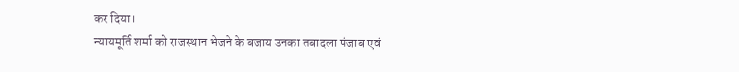कर दिया।
न्यायमूर्ति शर्मा को राजस्थान भेजने के बजाय उनका तबादला पंजाब एवं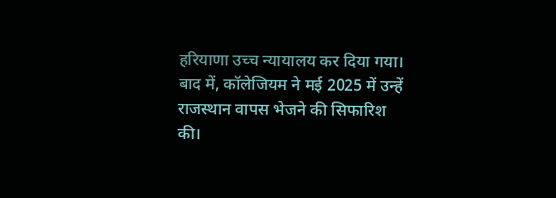हरियाणा उच्च न्यायालय कर दिया गया। बाद में, कॉलेजियम ने मई 2025 में उन्हें राजस्थान वापस भेजने की सिफारिश की।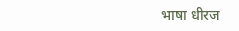भाषा धीरज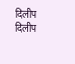दिलीप
दिलीप